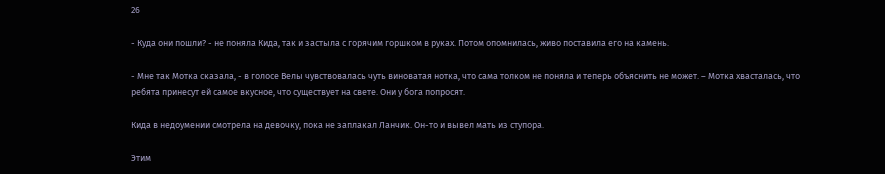26

- Куда они пошли? - не поняла Кида, так и застыла с горячим горшком в руках. Потом опомнилась, живо поставила его на камень.

- Мне так Мотка сказала, - в голосе Велы чувствовалась чуть виноватая нотка, что сама толком не поняла и теперь объяснить не может. – Мотка хвасталась, что ребята принесут ей самое вкусное, что существует на свете. Они у бога попросят.

Кида в недоумении смотрела на девочку, пока не заплакал Ланчик. Он-то и вывел мать из ступора.

Этим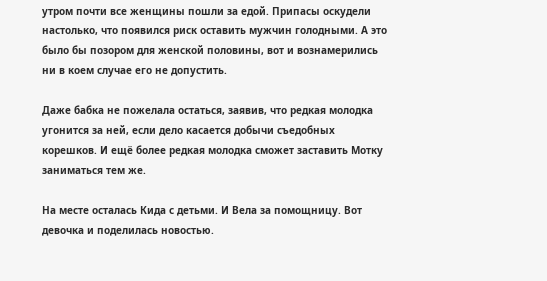утром почти все женщины пошли за едой. Припасы оскудели настолько, что появился риск оставить мужчин голодными. А это было бы позором для женской половины, вот и вознамерились ни в коем случае его не допустить.

Даже бабка не пожелала остаться, заявив, что редкая молодка угонится за ней, если дело касается добычи съедобных корешков. И ещё более редкая молодка сможет заставить Мотку заниматься тем же.

На месте осталась Кида с детьми. И Вела за помощницу. Вот девочка и поделилась новостью.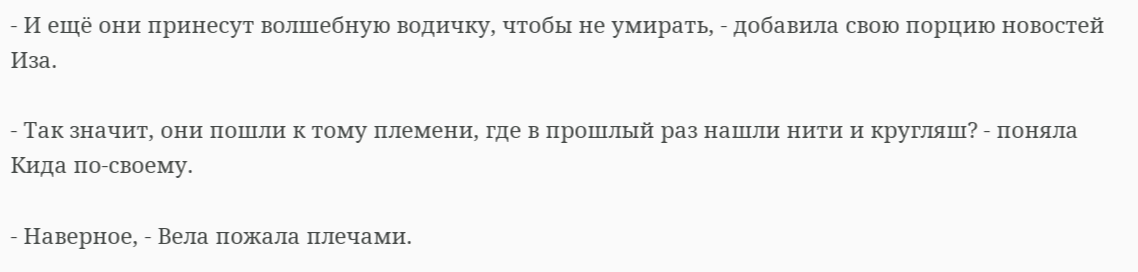- И ещё они принесут волшебную водичку, чтобы не умирать, - добавила свою порцию новостей Иза.

- Так значит, они пошли к тому племени, где в прошлый раз нашли нити и кругляш? - поняла Кида по-своему.

- Наверное, - Вела пожала плечами.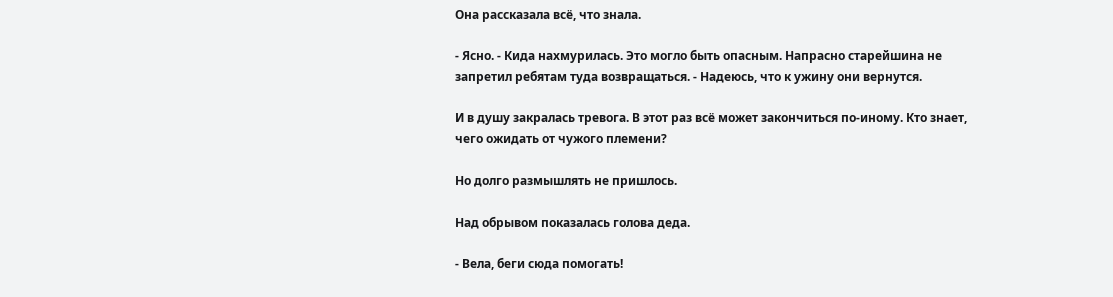Она рассказала всё, что знала.

- Ясно. - Кида нахмурилась. Это могло быть опасным. Напрасно старейшина не запретил ребятам туда возвращаться. - Надеюсь, что к ужину они вернутся.

И в душу закралась тревога. В этот раз всё может закончиться по-иному. Кто знает, чего ожидать от чужого племени?

Но долго размышлять не пришлось.

Над обрывом показалась голова деда.

- Вела, беги сюда помогать!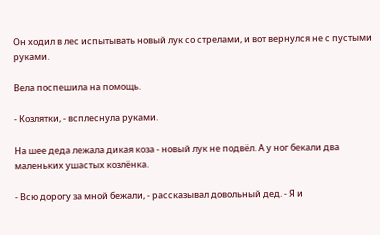Он ходил в лес испытывать новый лук со стрелами, и вот вернулся не с пустыми руками.

Вела поспешила на помощь.

- Козлятки, - всплеснула руками.

На шее деда лежала дикая коза - новый лук не подвёл. А у ног бекали два маленьких ушастых козлёнка.

- Всю дорогу за мной бежали, - рассказывал довольный дед. - Я и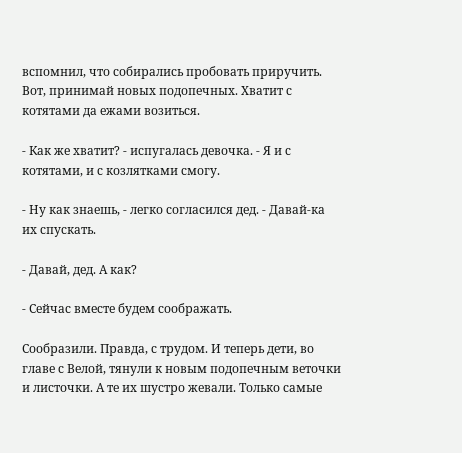вспомнил, что собирались пробовать приручить. Вот, принимай новых подопечных. Хватит с котятами да ежами возиться.

- Как же хватит? - испугалась девочка. - Я и с котятами, и с козлятками смогу.

- Ну как знаешь, - легко согласился дед. - Давай-ка их спускать.

- Давай, дед. А как?

- Сейчас вместе будем соображать.

Сообразили. Правда, с трудом. И теперь дети, во главе с Велой, тянули к новым подопечным веточки и листочки. А те их шустро жевали. Только самые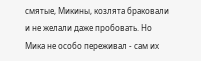смятые, Микины, козлята браковали и не желали даже пробовать. Но Мика не особо переживал - сам их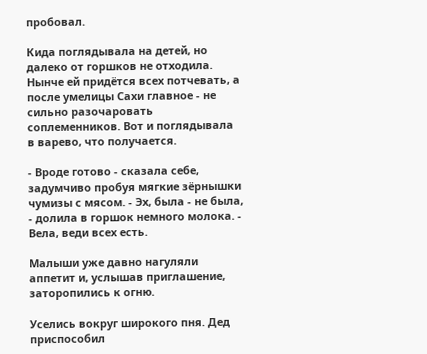пробовал.

Кида поглядывала на детей, но далеко от горшков не отходила. Нынче ей придётся всех потчевать, а после умелицы Сахи главное - не сильно разочаровать соплеменников. Вот и поглядывала в варево, что получается.

- Вроде готово - сказала себе, задумчиво пробуя мягкие зёрнышки чумизы с мясом. - Эх, была - не была, - долила в горшок немного молока. - Вела, веди всех есть.

Малыши уже давно нагуляли аппетит и, услышав приглашение, заторопились к огню.

Уселись вокруг широкого пня. Дед приспособил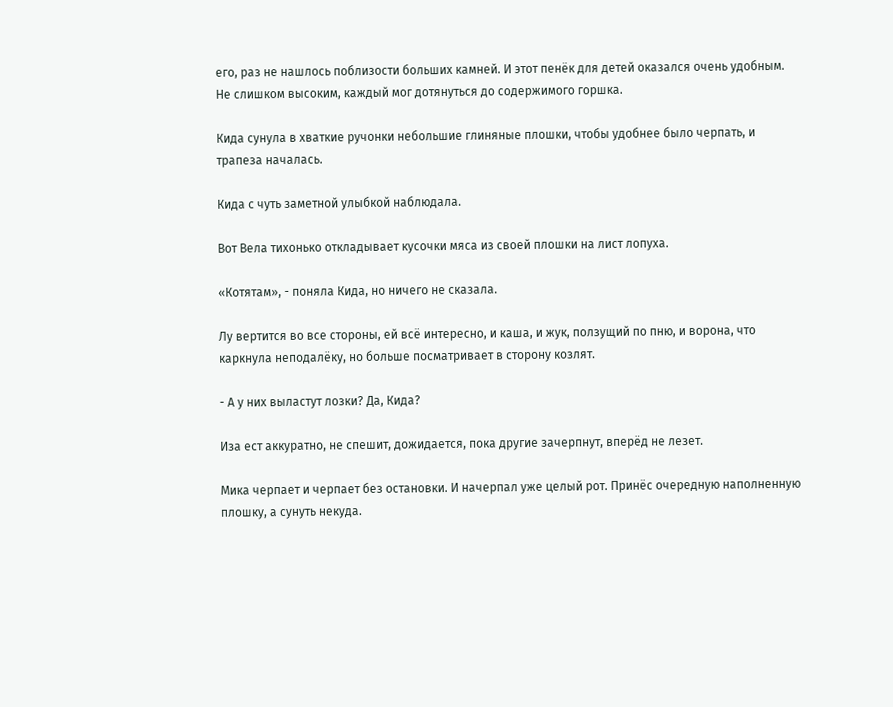его, раз не нашлось поблизости больших камней. И этот пенёк для детей оказался очень удобным. Не слишком высоким, каждый мог дотянуться до содержимого горшка.

Кида сунула в хваткие ручонки небольшие глиняные плошки, чтобы удобнее было черпать, и трапеза началась.

Кида с чуть заметной улыбкой наблюдала.

Вот Вела тихонько откладывает кусочки мяса из своей плошки на лист лопуха.

«Котятам», - поняла Кида, но ничего не сказала.

Лу вертится во все стороны, ей всё интересно, и каша, и жук, ползущий по пню, и ворона, что каркнула неподалёку, но больше посматривает в сторону козлят.

- А у них выластут лозки? Да, Кида?

Иза ест аккуратно, не спешит, дожидается, пока другие зачерпнут, вперёд не лезет.

Мика черпает и черпает без остановки. И начерпал уже целый рот. Принёс очередную наполненную плошку, а сунуть некуда.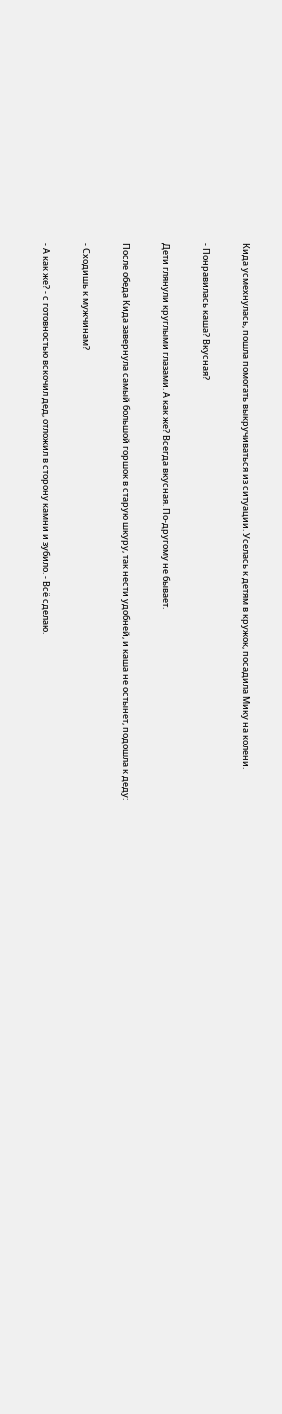Кида усмехнулась, пошла помогать выкручиваться из ситуации. Уселась к детям в кружок, посадила Мику на колени.

- Понравилась каша? Вкусная?

Дети глянули круглыми глазами. А как же? Всегда вкусная. По-другому не бывает.

После обеда Кида завернула самый большой горшок в старую шкуру, так нести удобней, и каша не остынет, подошла к деду:

- Сходишь к мужчинам?

- А как же? - с готовностью вскочил дед, отложил в сторону камни и зубило. - Всё сделаю.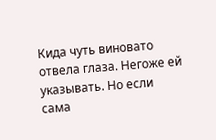Кида чуть виновато отвела глаза. Негоже ей указывать. Но если сама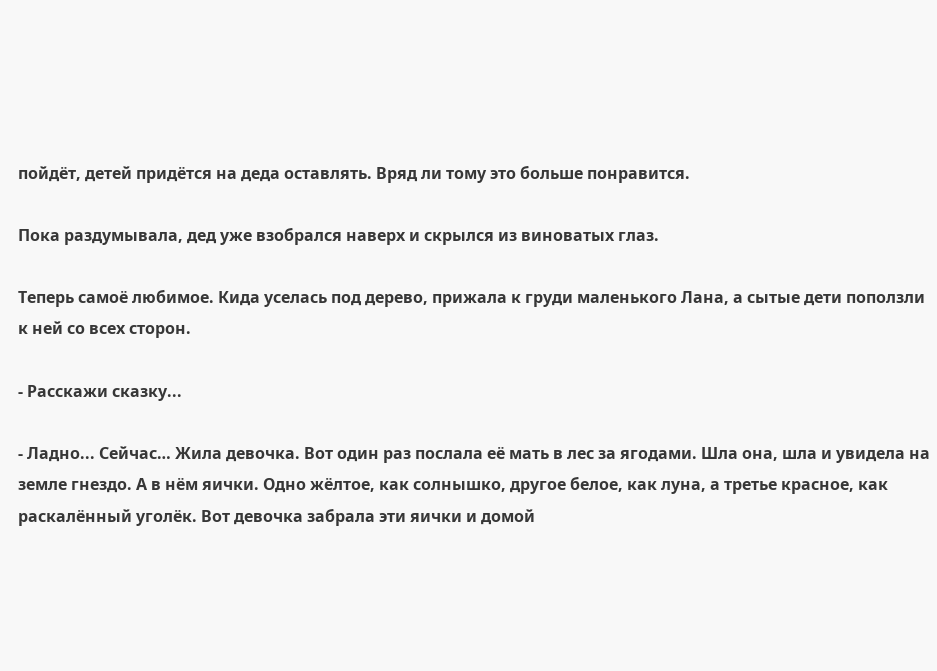пойдёт, детей придётся на деда оставлять. Вряд ли тому это больше понравится.

Пока раздумывала, дед уже взобрался наверх и скрылся из виноватых глаз.

Теперь самоё любимое. Кида уселась под дерево, прижала к груди маленького Лана, а сытые дети поползли к ней со всех сторон.

- Расскажи сказку...

- Ладно... Сейчас… Жила девочка. Вот один раз послала её мать в лес за ягодами. Шла она, шла и увидела на земле гнездо. А в нём яички. Одно жёлтое, как солнышко, другое белое, как луна, а третье красное, как раскалённый уголёк. Вот девочка забрала эти яички и домой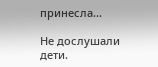принесла...

Не дослушали дети.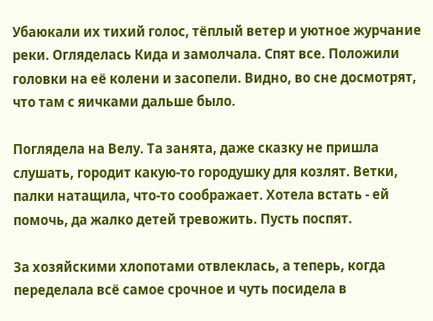Убаюкали их тихий голос, тёплый ветер и уютное журчание реки. Огляделась Кида и замолчала. Спят все. Положили головки на её колени и засопели. Видно, во сне досмотрят, что там с яичками дальше было.

Поглядела на Велу. Та занята, даже сказку не пришла слушать, городит какую-то городушку для козлят. Ветки, палки натащила, что-то соображает. Хотела встать - ей помочь, да жалко детей тревожить. Пусть поспят.

За хозяйскими хлопотами отвлеклась, а теперь, когда переделала всё самое срочное и чуть посидела в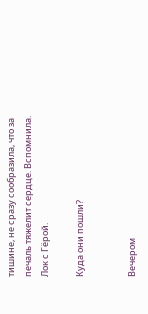тишине, не сразу сообразила, что за печаль тяжелит сердце. Вспомнила. Лок с Гёрой.

Куда они пошли?


Вечером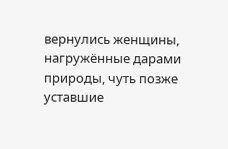вернулись женщины, нагружённые дарами природы, чуть позже уставшие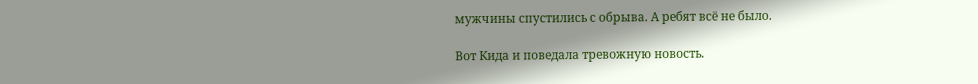мужчины спустились с обрыва. А ребят всё не было.

Вот Кида и поведала тревожную новость.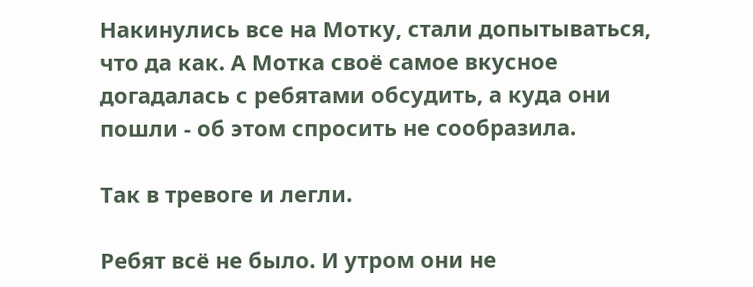Накинулись все на Мотку, стали допытываться, что да как. А Мотка своё самое вкусное догадалась с ребятами обсудить, а куда они пошли - об этом спросить не сообразила.

Так в тревоге и легли.

Ребят всё не было. И утром они не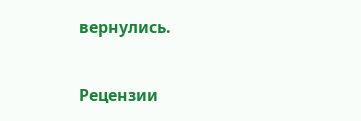вернулись.


Рецензии